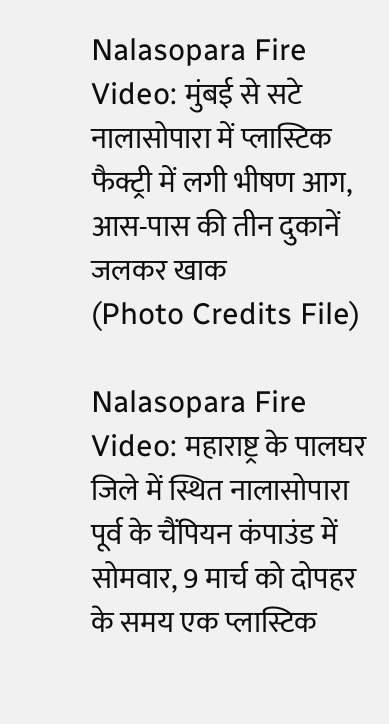Nalasopara Fire Video: मुंबई से सटे नालासोपारा में प्लास्टिक फैक्ट्री में लगी भीषण आग, आस-पास की तीन दुकानें जलकर खाक
(Photo Credits File)

Nalasopara Fire Video: महाराष्ट्र के पालघर जिले में स्थित नालासोपारा पूर्व के चैंपियन कंपाउंड में सोमवार, 9 मार्च को दोपहर के समय एक प्लास्टिक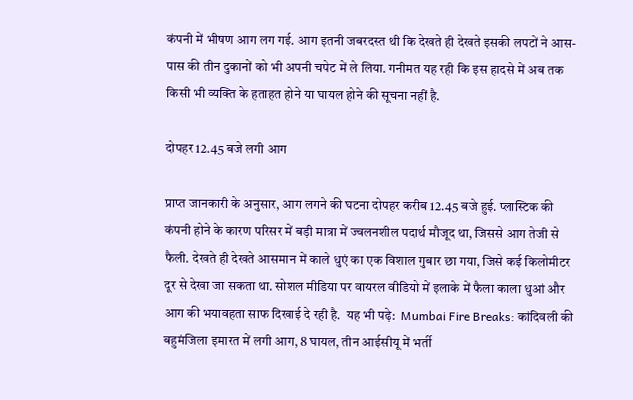कंपनी में भीषण आग लग गई. आग इतनी जबरदस्त थी कि देखते ही देखते इसकी लपटों ने आस-पास की तीन दुकानों को भी अपनी चपेट में ले लिया. गनीमत यह रही कि इस हादसे में अब तक किसी भी व्यक्ति के हताहत होने या घायल होने की सूचना नहीं है.

दोपहर 12.45 बजे लगी आग

प्राप्त जानकारी के अनुसार, आग लगने की घटना दोपहर करीब 12.45 बजे हुई. प्लास्टिक की कंपनी होने के कारण परिसर में बड़ी मात्रा में ज्वलनशील पदार्थ मौजूद था, जिससे आग तेजी से फैली. देखते ही देखते आसमान में काले धुएं का एक विशाल गुबार छा गया, जिसे कई किलोमीटर दूर से देखा जा सकता था. सोशल मीडिया पर वायरल वीडियो में इलाके में फैला काला धुआं और आग की भयावहता साफ दिखाई दे रही है.  यह भी पढ़े:  Mumbai Fire Breaks: कांदिवली की बहुमंजिला इमारत में लगी आग, 8 घायल, तीन आईसीयू में भर्ती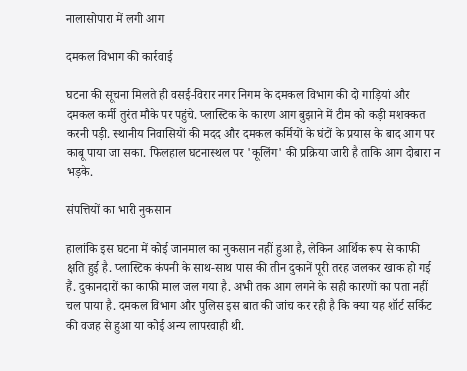नालासोपारा में लगी आग

दमकल विभाग की कार्रवाई

घटना की सूचना मिलते ही वसई-विरार नगर निगम के दमकल विभाग की दो गाड़ियां और दमकल कर्मी तुरंत मौके पर पहुंचे. प्लास्टिक के कारण आग बुझाने में टीम को कड़ी मशक्कत करनी पड़ी. स्थानीय निवासियों की मदद और दमकल कर्मियों के घंटों के प्रयास के बाद आग पर काबू पाया जा सका. फिलहाल घटनास्थल पर 'कूलिंग' की प्रक्रिया जारी है ताकि आग दोबारा न भड़के.

संपत्तियों का भारी नुकसान

हालांकि इस घटना में कोई जानमाल का नुकसान नहीं हुआ है, लेकिन आर्थिक रूप से काफी क्षति हुई है. प्लास्टिक कंपनी के साथ-साथ पास की तीन दुकानें पूरी तरह जलकर खाक हो गई हैं. दुकानदारों का काफी माल जल गया है. अभी तक आग लगने के सही कारणों का पता नहीं चल पाया है. दमकल विभाग और पुलिस इस बात की जांच कर रही है कि क्या यह शॉर्ट सर्किट की वजह से हुआ या कोई अन्य लापरवाही थी.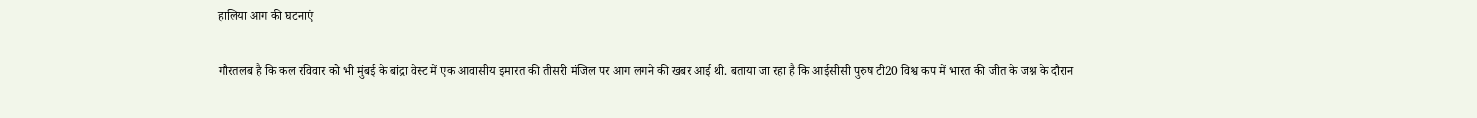हालिया आग की घटनाएं

गौरतलब है कि कल रविवार को भी मुंबई के बांद्रा वेस्ट में एक आवासीय इमारत की तीसरी मंजिल पर आग लगने की खबर आई थी. बताया जा रहा है कि आईसीसी पुरुष टी20 विश्व कप में भारत की जीत के जश्न के दौरान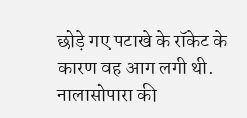छोड़े गए पटाखे के रॉकेट के कारण वह आग लगी थी. नालासोपारा की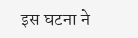इस घटना ने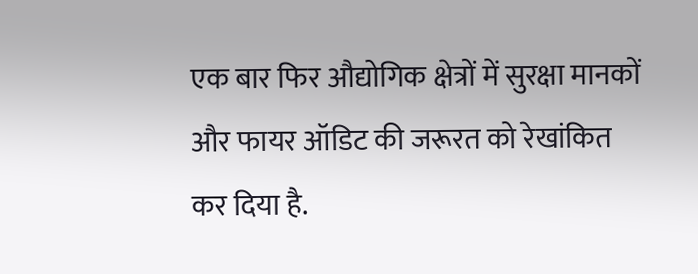एक बार फिर औद्योगिक क्षेत्रों में सुरक्षा मानकों और फायर ऑडिट की जरूरत को रेखांकित कर दिया है.